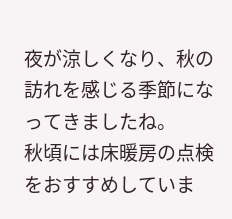夜が涼しくなり、秋の訪れを感じる季節になってきましたね。
秋頃には床暖房の点検をおすすめしていま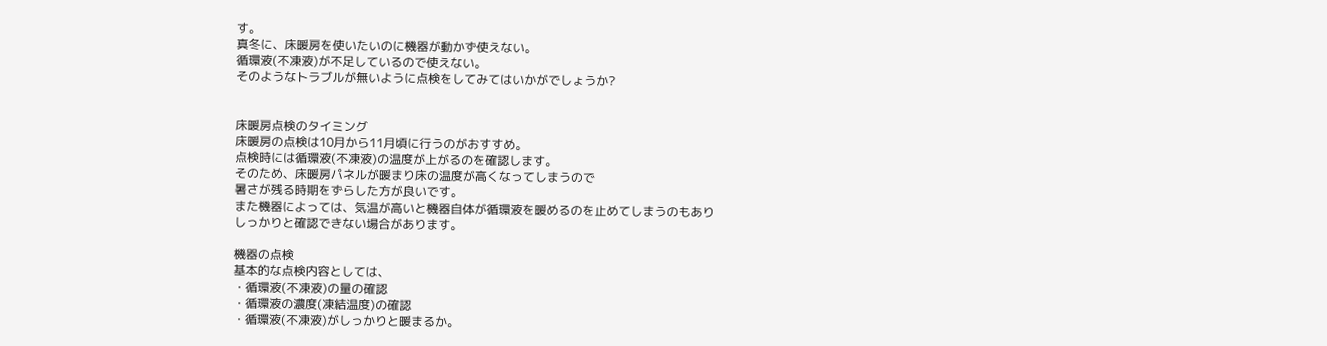す。
真冬に、床暖房を使いたいのに機器が動かず使えない。
循環液(不凍液)が不足しているので使えない。
そのようなトラブルが無いように点検をしてみてはいかがでしょうか?


床暖房点検のタイミング
床暖房の点検は10月から11月頃に行うのがおすすめ。
点検時には循環液(不凍液)の温度が上がるのを確認します。
そのため、床暖房パネルが暖まり床の温度が高くなってしまうので
暑さが残る時期をずらした方が良いです。
また機器によっては、気温が高いと機器自体が循環液を暖めるのを止めてしまうのもあり
しっかりと確認できない場合があります。

機器の点検
基本的な点検内容としては、
・循環液(不凍液)の量の確認
・循環液の濃度(凍結温度)の確認
・循環液(不凍液)がしっかりと暖まるか。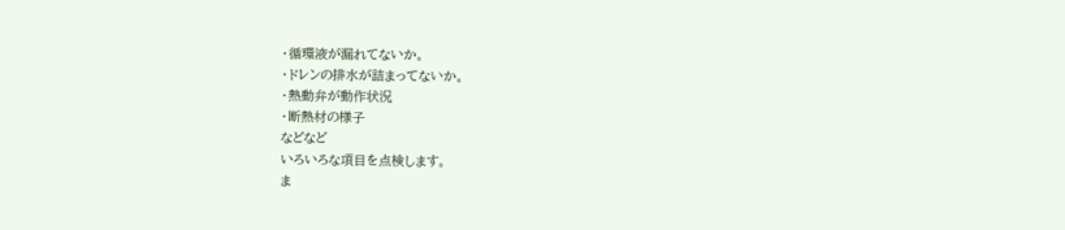・循環液が漏れてないか。
・ドレンの排水が詰まってないか。
・熱動弁が動作状況
・断熱材の様子
などなど
いろいろな項目を点検します。
ま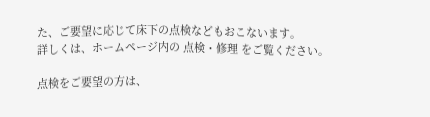た、ご要望に応じて床下の点検などもおこないます。
詳しくは、ホームページ内の 点検・修理 をご覧ください。

点検をご要望の方は、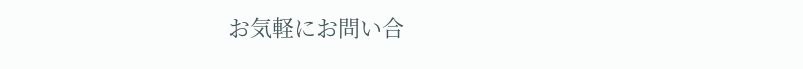お気軽にお問い合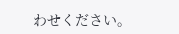わせください。